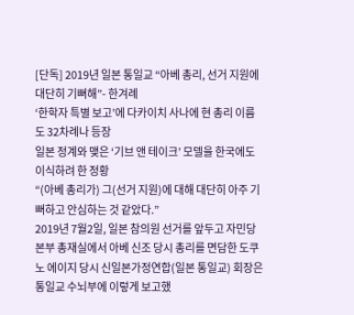[단독] 2019년 일본 통일교 “아베 총리, 선거 지원에 대단히 기뻐해”- 한겨례
‘한학자 특별 보고’에 다카이치 사나에 현 총리 이름도 32차례나 등장
일본 정계와 맺은 ‘기브 앤 테이크’ 모델을 한국에도 이식하려 한 정황
“(아베 총리가) 그(선거 지원)에 대해 대단히 아주 기뻐하고 안심하는 것 같았다.”
2019년 7월2일, 일본 참의원 선거를 앞두고 자민당 본부 총재실에서 아베 신조 당시 총리를 면담한 도쿠노 에이지 당시 신일본가정연합(일본 통일교) 회장은 통일교 수뇌부에 이렇게 보고했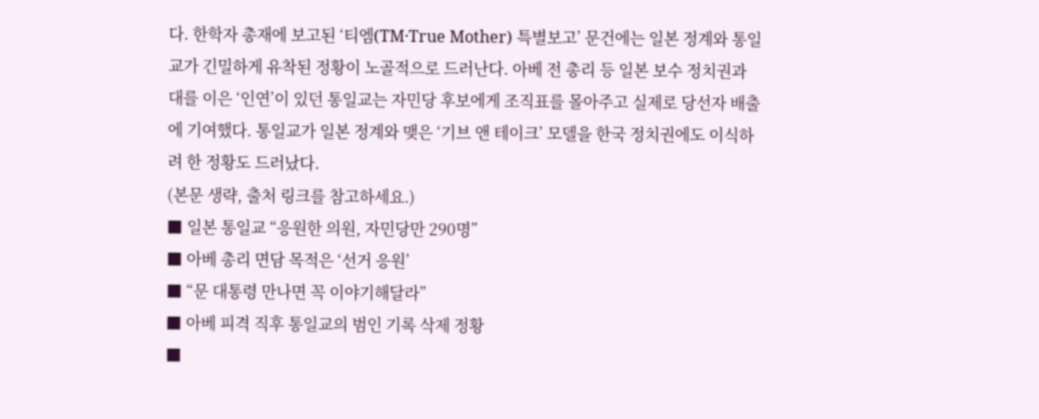다. 한학자 총재에 보고된 ‘티엠(TM·True Mother) 특별보고’ 문건에는 일본 정계와 통일교가 긴밀하게 유착된 정황이 노골적으로 드러난다. 아베 전 총리 등 일본 보수 정치권과 대를 이은 ‘인연’이 있던 통일교는 자민당 후보에게 조직표를 몰아주고 실제로 당선자 배출에 기여했다. 통일교가 일본 정계와 맺은 ‘기브 앤 테이크’ 모델을 한국 정치권에도 이식하려 한 정황도 드러났다.
(본문 생략, 출처 링크를 참고하세요.)
■ 일본 통일교 “응원한 의원, 자민당만 290명”
■ 아베 총리 면담 목적은 ‘선거 응원’
■ “문 대통령 만나면 꼭 이야기해달라”
■ 아베 피격 직후 통일교의 범인 기록 삭제 정황
■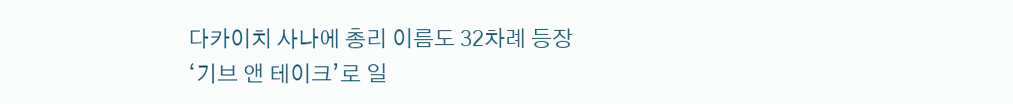다카이치 사나에 총리 이름도 32차례 등장
‘기브 앤 테이크’로 일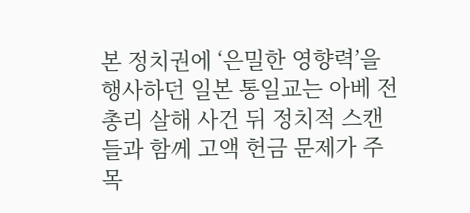본 정치권에 ‘은밀한 영향력’을 행사하던 일본 통일교는 아베 전 총리 살해 사건 뒤 정치적 스캔들과 함께 고액 헌금 문제가 주목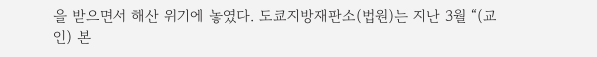을 받으면서 해산 위기에 놓였다. 도쿄지방재판소(법원)는 지난 3월 “(교인) 본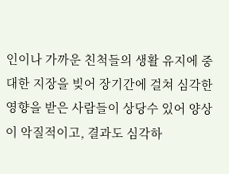인이나 가까운 친척들의 생활 유지에 중대한 지장을 빚어 장기간에 걸쳐 심각한 영향을 받은 사람들이 상당수 있어 양상이 악질적이고, 결과도 심각하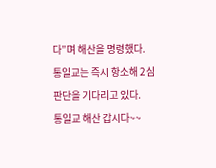다”며 해산을 명령했다. 통일교는 즉시 항소해 2심 판단을 기다리고 있다.
통일교 해산 갑시다~~